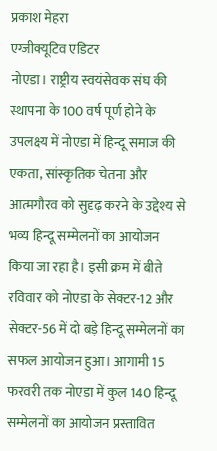प्रकाश मेहरा
एग्जीक्यूटिव एडिटर
नोएडा। राष्ट्रीय स्वयंसेवक संघ की स्थापना के 100 वर्ष पूर्ण होने के उपलक्ष्य में नोएडा में हिन्दू समाज की एकता, सांस्कृतिक चेतना और आत्मगौरव को सुदृढ़ करने के उद्देश्य से भव्य हिन्दू सम्मेलनों का आयोजन किया जा रहा है। इसी क्रम में बीते रविवार को नोएडा के सेक्टर-12 और सेक्टर-56 में दो बड़े हिन्दू सम्मेलनों का सफल आयोजन हुआ। आगामी 15 फरवरी तक नोएडा में कुल 140 हिन्दू सम्मेलनों का आयोजन प्रस्तावित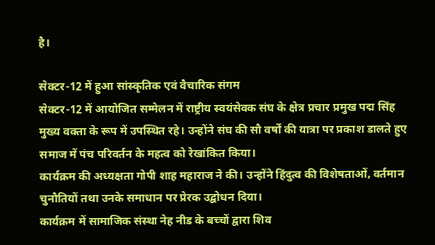है।

सेक्टर-12 में हुआ सांस्कृतिक एवं वैचारिक संगम
सेक्टर-12 में आयोजित सम्मेलन में राष्ट्रीय स्वयंसेवक संघ के क्षेत्र प्रचार प्रमुख पद्म सिंह मुख्य वक्ता के रूप में उपस्थित रहे। उन्होंने संघ की सौ वर्षों की यात्रा पर प्रकाश डालते हुए समाज में पंच परिवर्तन के महत्व को रेखांकित किया।
कार्यक्रम की अध्यक्षता गोपी शाह महाराज ने की। उन्होंने हिंदुत्व की विशेषताओं, वर्तमान चुनौतियों तथा उनके समाधान पर प्रेरक उद्बोधन दिया।
कार्यक्रम में सामाजिक संस्था नेह नीड के बच्चों द्वारा शिव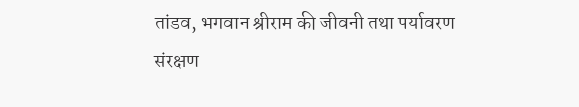तांडव, भगवान श्रीराम की जीवनी तथा पर्यावरण संरक्षण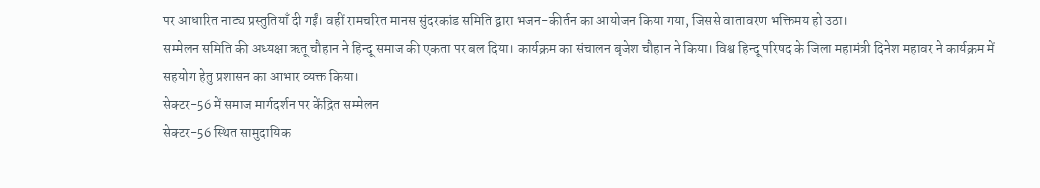पर आधारित नाट्य प्रस्तुतियाँ दी गईं। वहीं रामचरित मानस सुंदरकांड समिति द्वारा भजन-कीर्तन का आयोजन किया गया, जिससे वातावरण भक्तिमय हो उठा।
सम्मेलन समिति की अध्यक्षा ऋतू चौहान ने हिन्दू समाज की एकता पर बल दिया। कार्यक्रम का संचालन बृजेश चौहान ने किया। विश्व हिन्दू परिषद के जिला महामंत्री दिनेश महावर ने कार्यक्रम में सहयोग हेतु प्रशासन का आभार व्यक्त किया।
सेक्टर-56 में समाज मार्गदर्शन पर केंद्रित सम्मेलन
सेक्टर-56 स्थित सामुदायिक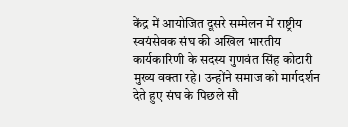केंद्र में आयोजित दूसरे सम्मेलन में राष्ट्रीय स्वयंसेवक संघ की अखिल भारतीय कार्यकारिणी के सदस्य गुणवंत सिंह कोटारी मुख्य वक्ता रहे। उन्होंने समाज को मार्गदर्शन देते हुए संघ के पिछले सौ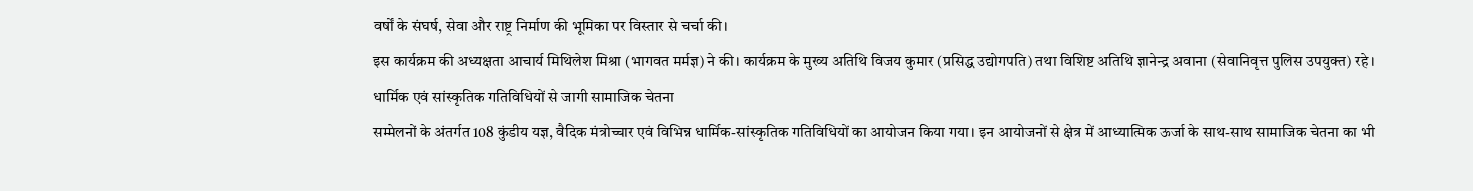वर्षों के संघर्ष, सेवा और राष्ट्र निर्माण की भूमिका पर विस्तार से चर्चा की।
इस कार्यक्रम की अध्यक्षता आचार्य मिथिलेश मिश्रा (भागवत मर्मज्ञ) ने की। कार्यक्रम के मुख्य अतिथि विजय कुमार (प्रसिद्ध उद्योगपति) तथा विशिष्ट अतिथि ज्ञानेन्द्र अवाना (सेवानिवृत्त पुलिस उपयुक्त) रहे।
धार्मिक एवं सांस्कृतिक गतिविधियों से जागी सामाजिक चेतना
सम्मेलनों के अंतर्गत 108 कुंडीय यज्ञ, वैदिक मंत्रोच्चार एवं विभिन्न धार्मिक-सांस्कृतिक गतिविधियों का आयोजन किया गया। इन आयोजनों से क्षेत्र में आध्यात्मिक ऊर्जा के साथ-साथ सामाजिक चेतना का भी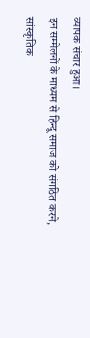व्यापक संचार हुआ।
इन सम्मेलनों के माध्यम से हिन्दू समाज को संगठित करने, सांस्कृतिक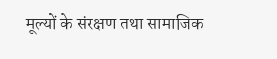मूल्यों के संरक्षण तथा सामाजिक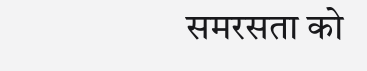समरसता को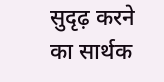सुदृढ़ करने का सार्थक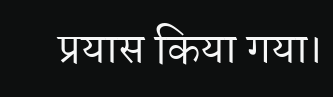प्रयास किया गया।